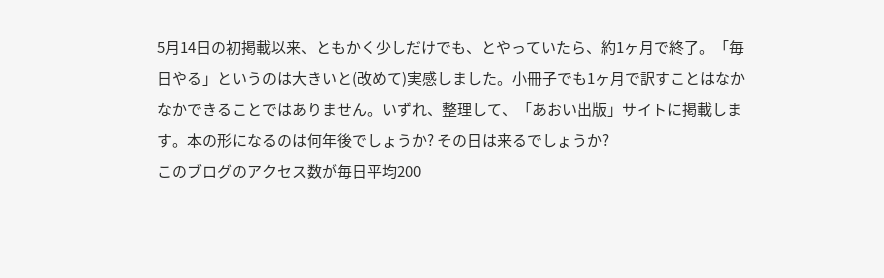5月14日の初掲載以来、ともかく少しだけでも、とやっていたら、約1ヶ月で終了。「毎日やる」というのは大きいと(改めて)実感しました。小冊子でも1ヶ月で訳すことはなかなかできることではありません。いずれ、整理して、「あおい出版」サイトに掲載します。本の形になるのは何年後でしょうか? その日は来るでしょうか?
このブログのアクセス数が毎日平均200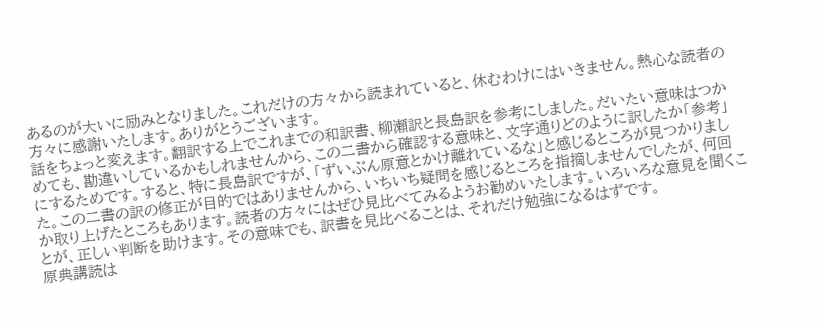あるのが大いに励みとなりました。これだけの方々から読まれていると、休むわけにはいきません。熱心な読者の方々に感謝いたします。ありがとうございます。
話をちょっと変えます。翻訳する上でこれまでの和訳書、柳瀬訳と長島訳を参考にしました。だいたい意味はつかめても、勘違いしているかもしれませんから、この二書から確認する意味と、文字通りどのように訳したか「参考」にするためです。すると、特に長島訳ですが、「ずいぶん原意とかけ離れているな」と感じるところが見つかりました。この二書の訳の修正が目的ではありませんから、いちいち疑問を感じるところを指摘しませんでしたが、何回か取り上げたところもあります。読者の方々にはぜひ見比べてみるようお勧めいたします。いろいろな意見を聞くことが、正しい判断を助けます。その意味でも、訳書を見比べることは、それだけ勉強になるはずです。
原典講読は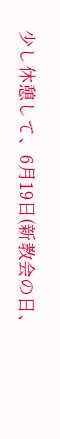少し休憩して、6月19日(新教会の日、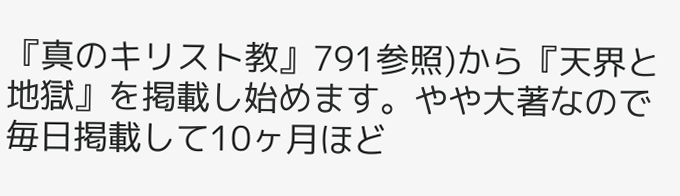『真のキリスト教』791参照)から『天界と地獄』を掲載し始めます。やや大著なので毎日掲載して10ヶ月ほど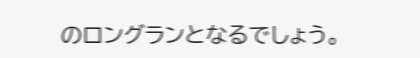のロングランとなるでしょう。